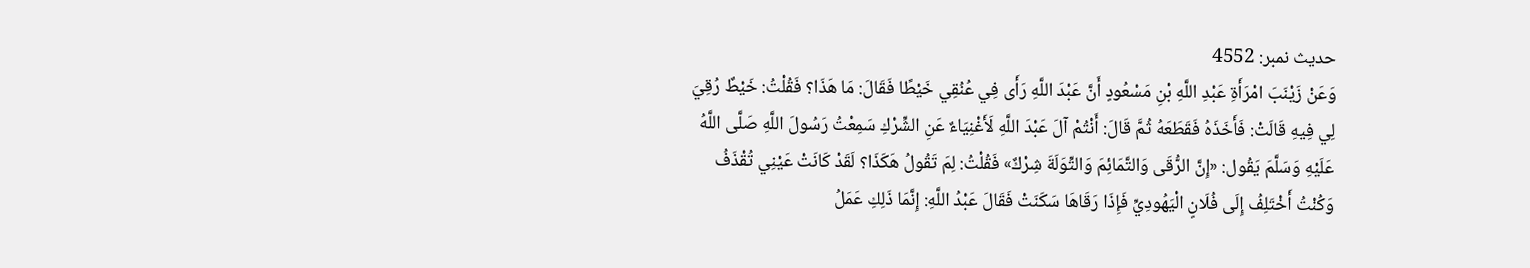حدیث نمبر: 4552
وَعَنْ زَيْنَبَ امْرَأَةِ عَبْدِ اللَّهِ بْنِ مَسْعُودٍ أَنَّ عَبْدَ اللَّهِ رَأَى فِي عُنُقِي خَيْطًا فَقَالَ: مَا هَذَا؟ فَقُلْتُ: خَيْطٌ رُقِيَ لِي فِيهِ قَالَتْ: فَأَخَذَهُ فَقَطَعَهُ ثُمَّ قَالَ: أَنْتُمْ آلَ عَبْدَ اللَّهِ لَأَغْنِيَاءٌ عَنِ الشِّرْكِ سَمِعْتُ رَسُولَ اللَّهِ صَلَّى اللَّهُ عَلَيْهِ وَسَلَّمَ يَقُول: «إِنَّ الرُّقَى وَالتَّمَائِمَ وَالتِّوَلَةَ شِرْكٌ» فَقُلْتُ: لِمَ تَقُولُ هَكَذَا؟ لَقَدْ كَانَتْ عَيْنِي تُقْذَفُ وَكُنْتُ أَخْتَلِفُ إِلَى فُلَانٍ الْيَهُودِيِّ فَإِذَا رَقَاهَا سَكَنَتْ فَقَالَ عَبْدُ اللَّهِ: إِنَّمَا ذَلِكِ عَمَلُ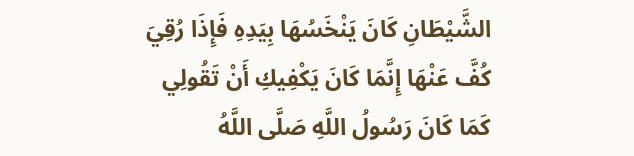الشَّيْطَانِ كَانَ يَنْخَسُهَا بِيَدِهِ فَإِذَا رُقِيَ كُفَّ عَنْهَا إِنَّمَا كَانَ يَكْفِيكِ أَنْ تَقُولِي كَمَا كَانَ رَسُولُ اللَّهِ صَلَّى اللَّهُ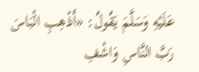عَلَيْهِ وَسَلَّمَ يَقُولُ: «أَذْهِبِ الْبَاسَ رَبَّ النَّاسِ وَاشْفِ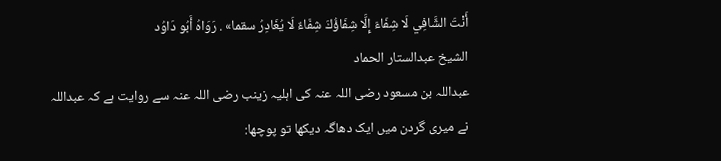أَنْتَ الشَّافِي لَا شِفَاءَ إِلَّا شِفَاؤُكَ شِفَاءٌ لَا يُغَادِرُ سقما» . رَوَاهُ أَبُو دَاوُد
الشیخ عبدالستار الحماد
عبداللہ بن مسعود رضی اللہ عنہ کی اہلیہ زینب رضی اللہ عنہ سے روایت ہے کہ عبداللہ نے میری گردن میں ایک دھاگہ دیکھا تو پوچھا: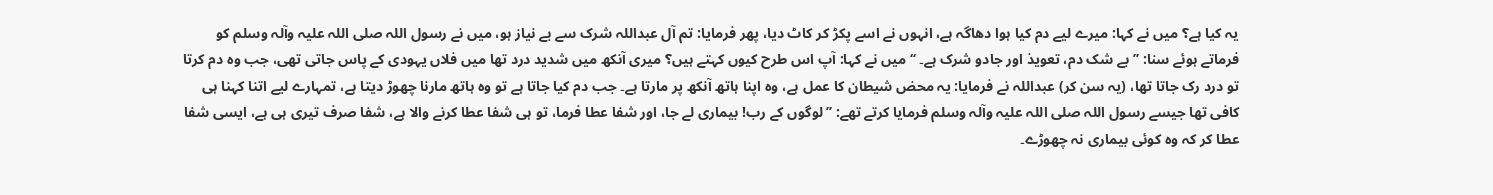یہ کیا ہے؟ میں نے کہا: میرے لیے دم کیا ہوا دھاگہ ہے، انہوں نے اسے پکڑ کر کاٹ دیا، پھر فرمایا: تم آل عبداللہ شرک سے بے نیاز ہو، میں نے رسول اللہ صلی اللہ علیہ وآلہ وسلم کو فرماتے ہوئے سنا: ’’بے شک دم، تعویذ اور جادو شرک ہے۔ ‘‘ میں نے کہا: آپ اس طرح کیوں کہتے ہیں؟ میری آنکھ میں شدید درد تھا میں فلاں یہودی کے پاس جاتی تھی، جب وہ دم کرتا تو درد رک جاتا تھا، (یہ سن کر) عبداللہ نے فرمایا: یہ محض شیطان کا عمل ہے، وہ اپنا ہاتھ آنکھ پر مارتا ہے۔ جب دم کیا جاتا ہے تو وہ ہاتھ مارنا چھوڑ دیتا ہے، تمہارے لیے اتنا کہنا ہی کافی تھا جیسے رسول اللہ صلی اللہ علیہ وآلہ وسلم فرمایا کرتے تھے: ’’لوگوں کے رب! بیماری لے جا، اور شفا عطا فرما، تو ہی شفا عطا کرنے والا ہے، شفا صرف تیری ہی ہے، ایسی شفا عطا کر کہ وہ کوئی بیماری نہ چھوڑے۔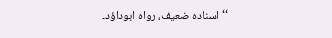‘‘ اسنادہ ضعیف، رواہ ابوداؤد۔